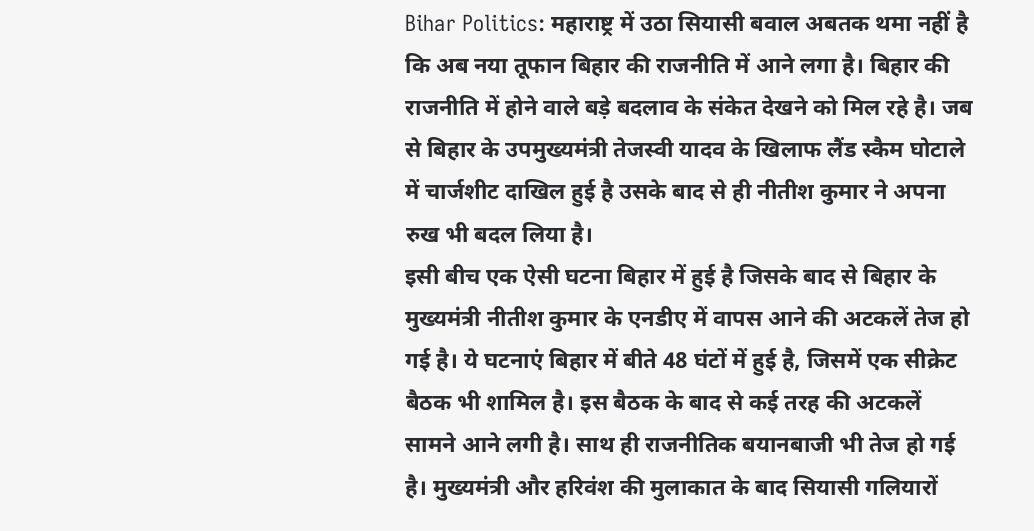Bihar Politics: महाराष्ट्र में उठा सियासी बवाल अबतक थमा नहीं है कि अब नया तूफान बिहार की राजनीति में आने लगा है। बिहार की राजनीति में होने वाले बड़े बदलाव के संकेत देखने को मिल रहे है। जब से बिहार के उपमुख्यमंत्री तेजस्वी यादव के खिलाफ लैंड स्कैम घोटाले में चार्जशीट दाखिल हुई है उसके बाद से ही नीतीश कुमार ने अपना रुख भी बदल लिया है।
इसी बीच एक ऐसी घटना बिहार में हुई है जिसके बाद से बिहार के मुख्यमंत्री नीतीश कुमार के एनडीए में वापस आने की अटकलें तेज हो गई है। ये घटनाएं बिहार में बीते 48 घंटों में हुई है, जिसमें एक सीक्रेट बैठक भी शामिल है। इस बैठक के बाद से कई तरह की अटकलें सामने आने लगी है। साथ ही राजनीतिक बयानबाजी भी तेज हो गई है। मुख्यमंत्री और हरिवंश की मुलाकात के बाद सियासी गलियारों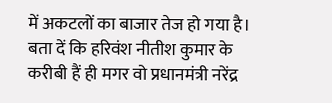में अकटलों का बाजार तेज हो गया है। बता दें कि हरिवंश नीतीश कुमार के करीबी हैं ही मगर वो प्रधानमंत्री नरेंद्र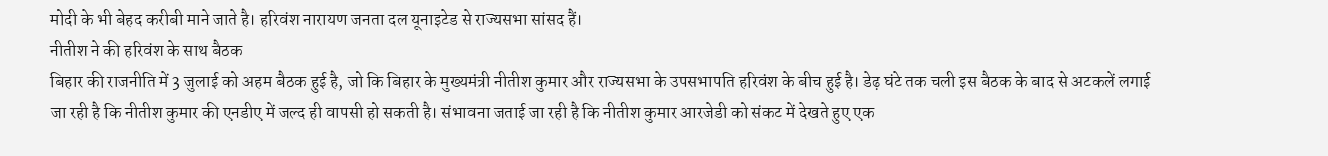मोदी के भी बेहद करीबी माने जाते है। हरिवंश नारायण जनता दल यूनाइटेड से राज्यसभा सांसद हैं।
नीतीश ने की हरिवंश के साथ बैठक
बिहार की राजनीति में 3 जुलाई को अहम बैठक हुई है, जो कि बिहार के मुख्यमंत्री नीतीश कुमार और राज्यसभा के उपसभापति हरिवंश के बीच हुई है। डेढ़ घंटे तक चली इस बैठक के बाद से अटकलें लगाई जा रही है कि नीतीश कुमार की एनडीए में जल्द ही वापसी हो सकती है। संभावना जताई जा रही है कि नीतीश कुमार आरजेडी को संकट में देखते हुए एक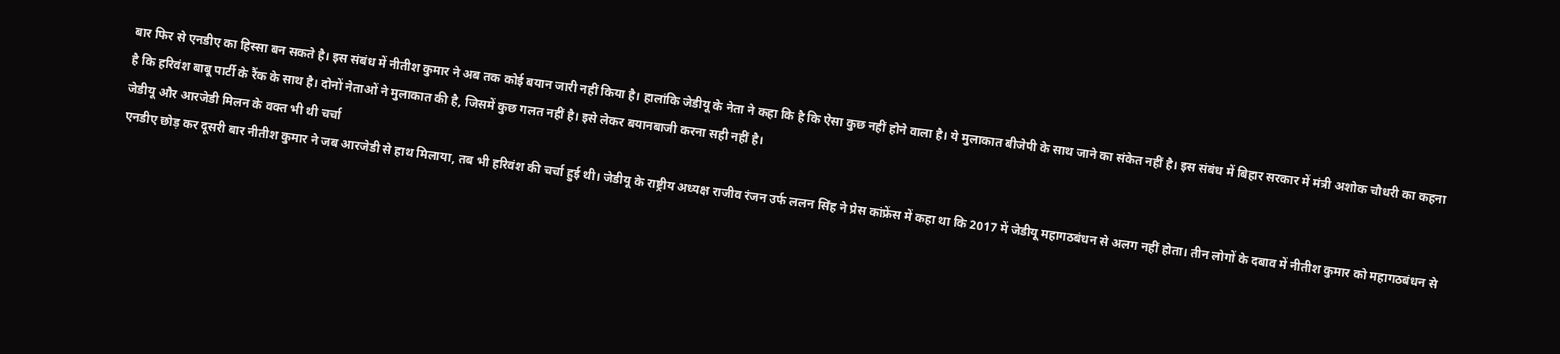बार फिर से एनडीए का हिस्सा बन सकते है। इस संबंध में नीतीश कुमार ने अब तक कोई बयान जारी नहीं किया है। हालांकि जेडीयू के नेता ने कहा कि है कि ऐसा कुछ नहीं होने वाला है। ये मुलाकात बीजेपी के साथ जाने का संकेत नहीं है। इस संबंध में बिहार सरकार में मंत्री अशोक चौधरी का कहना है कि हरिवंश बाबू पार्टी के रैंक के साथ है। दोनों नेताओं ने मुलाकात की है, जिसमें कुछ गलत नहीं है। इसे लेकर बयानबाजी करना सही नहीं है।
जेडीयू और आरजेडी मिलन के वक्त भी थी चर्चा
एनडीए छोड़ कर दूसरी बार नीतीश कुमार ने जब आरजेडी से हाथ मिलाया, तब भी हरिवंश की चर्चा हुई थी। जेडीयू के राष्ट्रीय अध्यक्ष राजीव रंजन उर्फ ललन सिंह ने प्रेस कांफ्रेंस में कहा था कि 2017 में जेडीयू महागठबंधन से अलग नहीं होता। तीन लोगों के दबाव में नीतीश कुमार को महागठबंधन से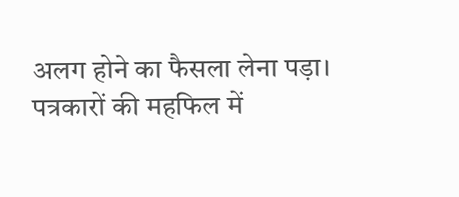अलग होने का फैसला लेना पड़ा। पत्रकारों की महफिल में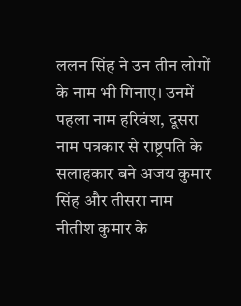ललन सिंह ने उन तीन लोगों के नाम भी गिनाए। उनमें पहला नाम हरिवंश, दूसरा नाम पत्रकार से राष्ट्रपति के सलाहकार बने अजय कुमार सिंह और तीसरा नाम नीतीश कुमार के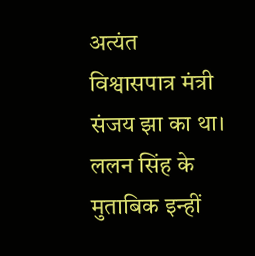अत्यंत विश्वासपात्र मंत्री संजय झा का था। ललन सिंह के मुताबिक इन्हीं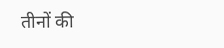तीनों की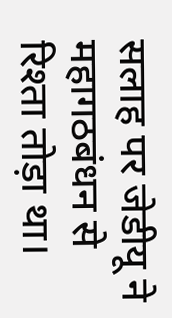सलाह पर जेडीयू ने महागठबंधन से रिश्ता तोड़ा था।